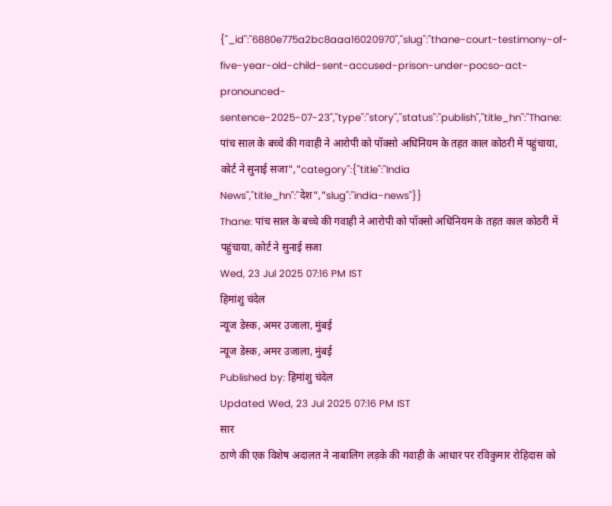{"_id":"6880e775a2bc8aaa16020970","slug":"thane-court-testimony-of-five-year-old-child-sent-accused-prison-under-pocso-act-pronounced-sentence-2025-07-23","type":"story","status":"publish","title_hn":"Thane: पांच साल के बच्चे की गवाही ने आरोपी को पॉक्सो अधिनियम के तहत काल कोठरी में पहुंचाया, कोर्ट ने सुनाई सजा","category":{"title":"India News","title_hn":"देश","slug":"india-news"}}
Thane: पांच साल के बच्चे की गवाही ने आरोपी को पॉक्सो अधिनियम के तहत काल कोठरी में पहुंचाया, कोर्ट ने सुनाई सजा
Wed, 23 Jul 2025 07:16 PM IST
हिमांशु चंदेल
न्यूज डेस्क, अमर उजाला, मुंबई
न्यूज डेस्क, अमर उजाला, मुंबई
Published by: हिमांशु चंदेल
Updated Wed, 23 Jul 2025 07:16 PM IST
सार
ठाणे की एक विशेष अदालत ने नाबालिग लड़के की गवाही के आधार पर रविकुमार रोहिदास को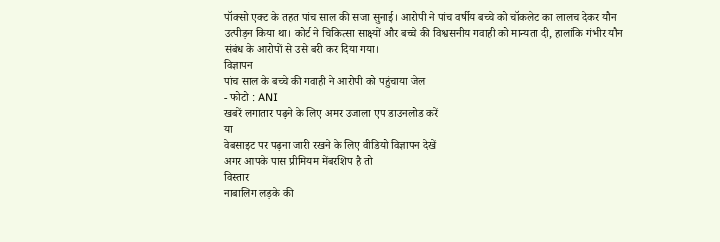पॉक्सो एक्ट के तहत पांच साल की सजा सुनाई। आरोपी ने पांच वर्षीय बच्चे को चॉकलेट का लालच देकर यौन उत्पीड़न किया था। कोर्ट ने चिकित्सा साक्ष्यों और बच्चे की विश्वसनीय गवाही को मान्यता दी, हालांकि गंभीर यौन संबंध के आरोपों से उसे बरी कर दिया गया।
विज्ञापन
पांच साल के बच्चे की गवाही ने आरोपी को पहुंचाया जेल
- फोटो : ANI
खबरें लगातार पढ़ने के लिए अमर उजाला एप डाउनलोड करें
या
वेबसाइट पर पढ़ना जारी रखने के लिए वीडियो विज्ञापन देखें
अगर आपके पास प्रीमियम मेंबरशिप है तो
विस्तार
नाबालिग लड़के की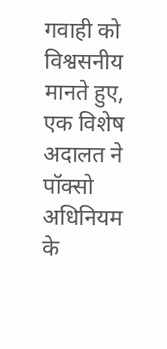गवाही को विश्वसनीय मानते हुए, एक विशेष अदालत ने पॉक्सो अधिनियम के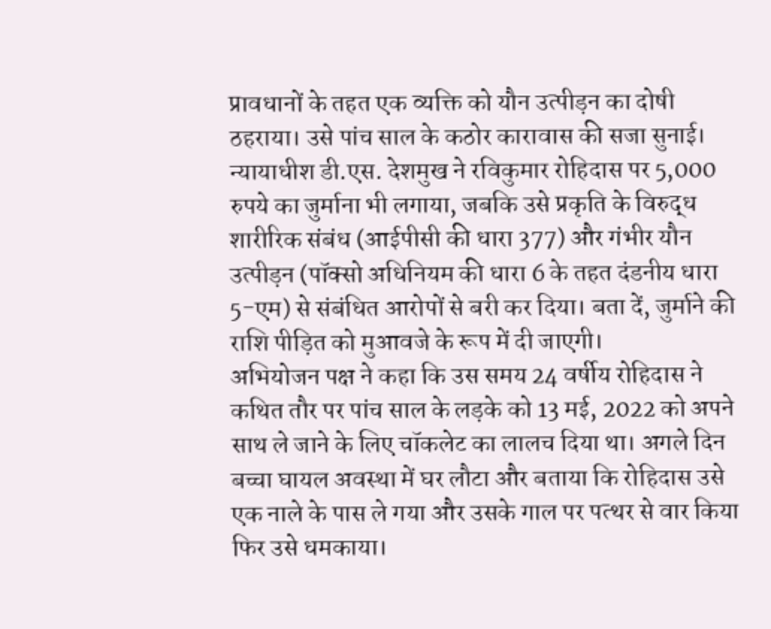प्रावधानों के तहत एक व्यक्ति को यौन उत्पीड़न का दोषी ठहराया। उसे पांच साल के कठोर कारावास की सजा सुनाई। न्यायाधीश डी.एस. देशमुख ने रविकुमार रोहिदास पर 5,000 रुपये का जुर्माना भी लगाया, जबकि उसे प्रकृति के विरुद्ध शारीरिक संबंध (आईपीसी की धारा 377) और गंभीर यौन उत्पीड़न (पॉक्सो अधिनियम की धारा 6 के तहत दंडनीय धारा 5-एम) से संबंधित आरोपों से बरी कर दिया। बता दें, जुर्माने की राशि पीड़ित को मुआवजे के रूप में दी जाएगी।
अभियोजन पक्ष ने कहा कि उस समय 24 वर्षीय रोहिदास ने कथित तौर पर पांच साल के लड़के को 13 मई, 2022 को अपने साथ ले जाने के लिए चॉकलेट का लालच दिया था। अगले दिन बच्चा घायल अवस्था में घर लौटा और बताया कि रोहिदास उसे एक नाले के पास ले गया और उसके गाल पर पत्थर से वार किया फिर उसे धमकाया।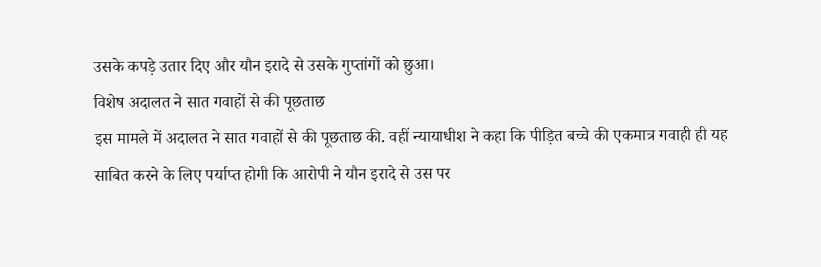उसके कपड़े उतार दिए और यौन इरादे से उसके गुप्तांगों को छुआ।
विशेष अदालत ने सात गवाहों से की पूछताछ
इस मामले में अदालत ने सात गवाहों से की पूछताछ की. वहीं न्यायाधीश ने कहा कि पीड़ित बच्चे की एकमात्र गवाही ही यह साबित करने के लिए पर्याप्त होगी कि आरोपी ने यौन इरादे से उस पर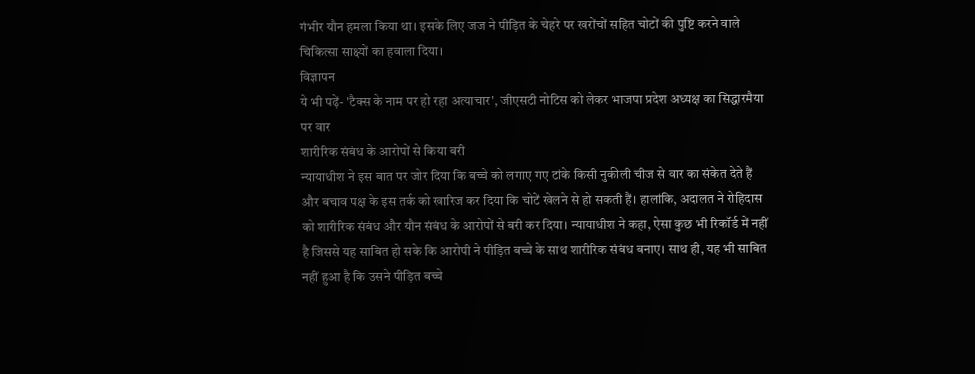गंभीर यौन हमला किया था। इसके लिए जज ने पीड़ित के चेहरे पर खरोंचों सहित चोटों की पुष्टि करने वाले चिकित्सा साक्ष्यों का हवाला दिया।
विज्ञापन
ये भी पढ़ें- 'टैक्स के नाम पर हो रहा अत्याचार', जीएसटी नोटिस को लेकर भाजपा प्रदेश अध्यक्ष का सिद्धारमैया पर वार
शारीरिक संबंध के आरोपों से किया बरी
न्यायाधीश ने इस बात पर जोर दिया कि बच्चे को लगाए गए टांके किसी नुकीली चीज से वार का संकेत देते हैं और बचाव पक्ष के इस तर्क को खारिज कर दिया कि चोटें खेलने से हो सकती हैं। हालांकि, अदालत ने रोहिदास को शारीरिक संबंध और यौन संबंध के आरोपों से बरी कर दिया। न्यायाधीश ने कहा, ऐसा कुछ भी रिकॉर्ड में नहीं है जिससे यह साबित हो सके कि आरोपी ने पीड़ित बच्चे के साथ शारीरिक संबंध बनाए। साथ ही, यह भी साबित नहीं हुआ है कि उसने पीड़ित बच्चे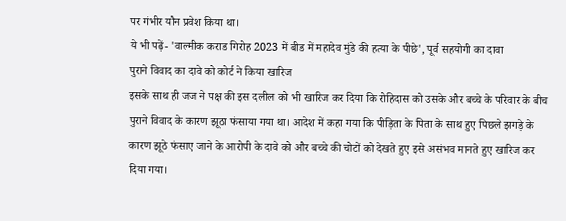पर गंभीर यौन प्रवेश किया था।
ये भी पढ़ें- 'वाल्मीक कराड गिरोह 2023 में बीड में महादेव मुंडे की हत्या के पीछे', पूर्व सहयोगी का दावा
पुराने विवाद का दावे को कोर्ट ने किया खारिज
इसके साथ ही जज ने पक्ष की इस दलील को भी खारिज कर दिया कि रोहिदास को उसके और बच्चे के परिवार के बीच पुराने विवाद के कारण झूठा फंसाया गया था। आदेश में कहा गया कि पीड़िता के पिता के साथ हुए पिछले झगड़े के कारण झूठे फंसाए जाने के आरोपी के दावे को और बच्चे की चोटों को देखते हुए इसे असंभव मानते हुए खारिज कर दिया गया।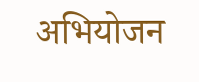अभियोजन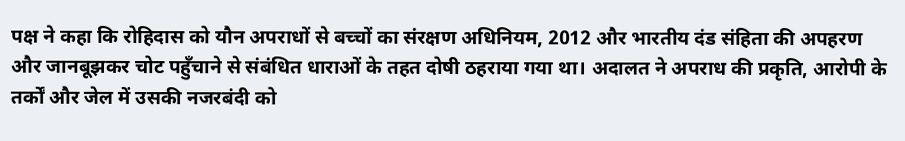पक्ष ने कहा कि रोहिदास को यौन अपराधों से बच्चों का संरक्षण अधिनियम, 2012 और भारतीय दंड संहिता की अपहरण और जानबूझकर चोट पहुँचाने से संबंधित धाराओं के तहत दोषी ठहराया गया था। अदालत ने अपराध की प्रकृति, आरोपी के तर्कों और जेल में उसकी नजरबंदी को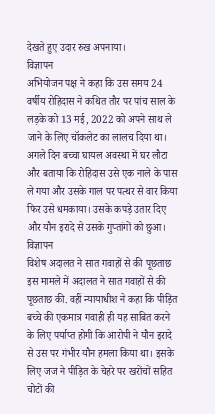देखते हुए उदार रुख अपनाया।
विज्ञापन
अभियोजन पक्ष ने कहा कि उस समय 24 वर्षीय रोहिदास ने कथित तौर पर पांच साल के लड़के को 13 मई, 2022 को अपने साथ ले जाने के लिए चॉकलेट का लालच दिया था। अगले दिन बच्चा घायल अवस्था में घर लौटा और बताया कि रोहिदास उसे एक नाले के पास ले गया और उसके गाल पर पत्थर से वार किया फिर उसे धमकाया। उसके कपड़े उतार दिए और यौन इरादे से उसके गुप्तांगों को छुआ।
विज्ञापन
विशेष अदालत ने सात गवाहों से की पूछताछ
इस मामले में अदालत ने सात गवाहों से की पूछताछ की. वहीं न्यायाधीश ने कहा कि पीड़ित बच्चे की एकमात्र गवाही ही यह साबित करने के लिए पर्याप्त होगी कि आरोपी ने यौन इरादे से उस पर गंभीर यौन हमला किया था। इसके लिए जज ने पीड़ित के चेहरे पर खरोंचों सहित चोटों की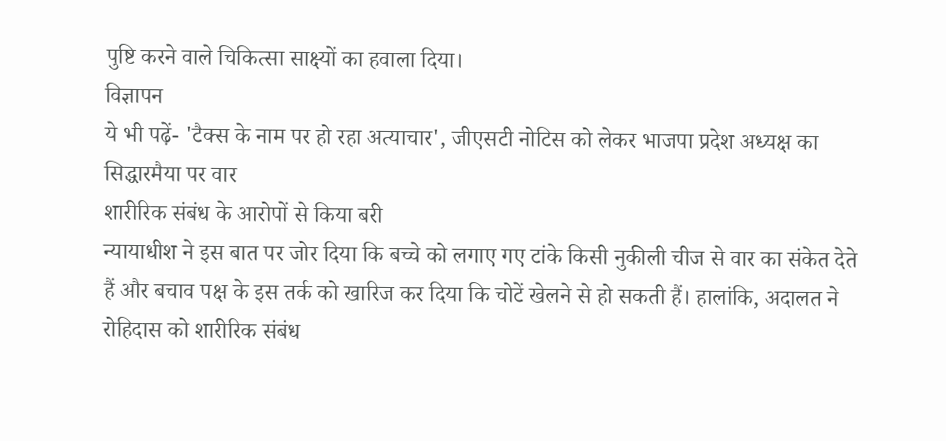पुष्टि करने वाले चिकित्सा साक्ष्यों का हवाला दिया।
विज्ञापन
ये भी पढ़ें- 'टैक्स के नाम पर हो रहा अत्याचार', जीएसटी नोटिस को लेकर भाजपा प्रदेश अध्यक्ष का सिद्धारमैया पर वार
शारीरिक संबंध के आरोपों से किया बरी
न्यायाधीश ने इस बात पर जोर दिया कि बच्चे को लगाए गए टांके किसी नुकीली चीज से वार का संकेत देते हैं और बचाव पक्ष के इस तर्क को खारिज कर दिया कि चोटें खेलने से हो सकती हैं। हालांकि, अदालत ने रोहिदास को शारीरिक संबंध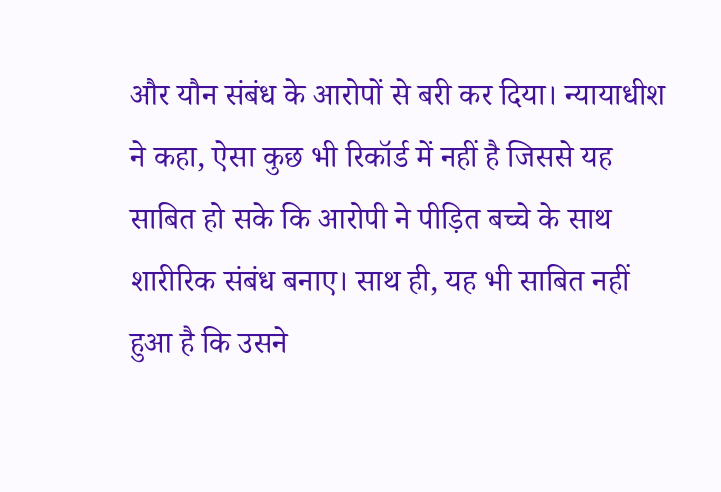और यौन संबंध के आरोपों से बरी कर दिया। न्यायाधीश ने कहा, ऐसा कुछ भी रिकॉर्ड में नहीं है जिससे यह साबित हो सके कि आरोपी ने पीड़ित बच्चे के साथ शारीरिक संबंध बनाए। साथ ही, यह भी साबित नहीं हुआ है कि उसने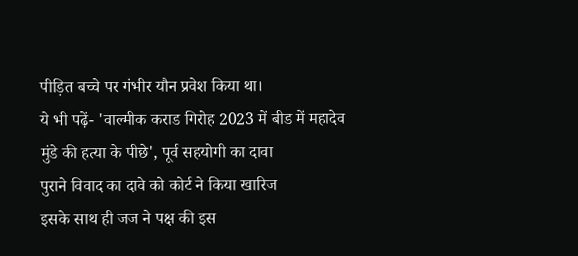पीड़ित बच्चे पर गंभीर यौन प्रवेश किया था।
ये भी पढ़ें- 'वाल्मीक कराड गिरोह 2023 में बीड में महादेव मुंडे की हत्या के पीछे', पूर्व सहयोगी का दावा
पुराने विवाद का दावे को कोर्ट ने किया खारिज
इसके साथ ही जज ने पक्ष की इस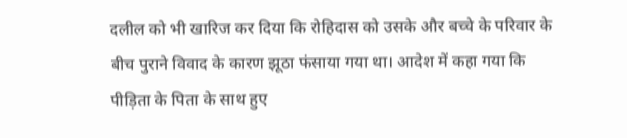दलील को भी खारिज कर दिया कि रोहिदास को उसके और बच्चे के परिवार के बीच पुराने विवाद के कारण झूठा फंसाया गया था। आदेश में कहा गया कि पीड़िता के पिता के साथ हुए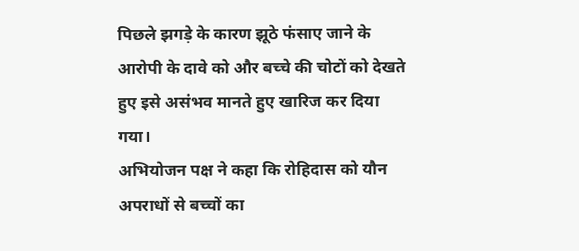पिछले झगड़े के कारण झूठे फंसाए जाने के आरोपी के दावे को और बच्चे की चोटों को देखते हुए इसे असंभव मानते हुए खारिज कर दिया गया।
अभियोजन पक्ष ने कहा कि रोहिदास को यौन अपराधों से बच्चों का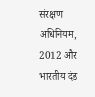संरक्षण अधिनियम, 2012 और भारतीय दंड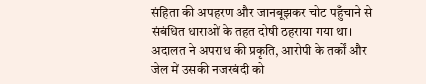संहिता की अपहरण और जानबूझकर चोट पहुँचाने से संबंधित धाराओं के तहत दोषी ठहराया गया था। अदालत ने अपराध की प्रकृति, आरोपी के तर्कों और जेल में उसकी नजरबंदी को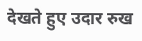देखते हुए उदार रुख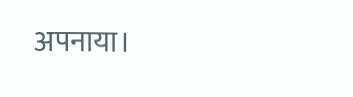अपनाया।